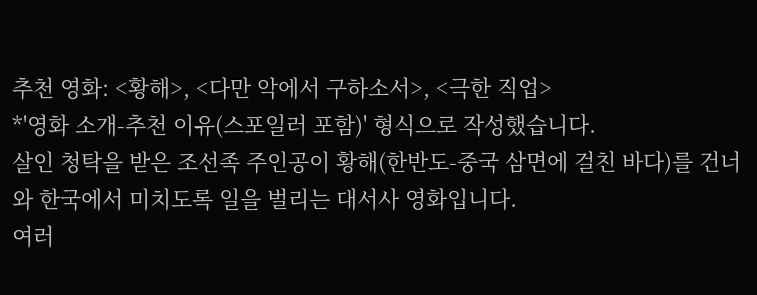추천 영화: <황해>, <다만 악에서 구하소서>, <극한 직업>
*'영화 소개-추천 이유(스포일러 포함)' 형식으로 작성했습니다.
살인 청탁을 받은 조선족 주인공이 황해(한반도-중국 삼면에 걸친 바다)를 건너와 한국에서 미치도록 일을 벌리는 대서사 영화입니다.
여러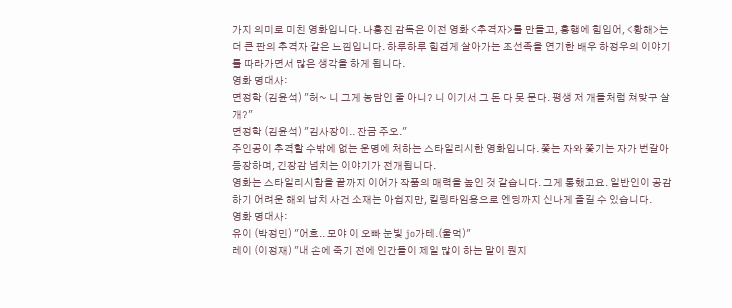가지 의미로 미친 영화입니다. 나홍진 감독은 이전 영화 <추격자>를 만들고, 흥행에 힘입어, <황해>는 더 큰 판의 추격자 같은 느낌입니다. 하루하루 힘겹게 살아가는 조선족을 연기한 배우 하정우의 이야기를 따라가면서 많은 생각을 하게 됩니다.
영화 명대사:
면정학 (김윤석) "허~ 니 그게 농담인 줄 아니? 니 이기서 그 돈 다 못 문다. 평생 저 개들처럼 쳐맞구 살개?"
면정학 (김윤석) "김사장이.. 잔금 주오."
주인공이 추격할 수밖에 없는 운명에 처하는 스타일리시한 영화입니다. 쫓는 자와 쫓기는 자가 번갈아 등장하며, 긴장감 넘치는 이야기가 전개됩니다.
영화는 스타일리시함을 끝까지 이어가 작품의 매력을 높인 것 같습니다. 그게 통했고요. 일반인이 공감하기 어려운 해외 납치 사건 소재는 아쉽지만, 킬링타임용으로 엔딩까지 신나게 즐길 수 있습니다.
영화 명대사:
유이 (박정민) "어흐.. 모야 이 오빠 눈빛 jo가테.(울먹)"
레이 (이정재) "내 손에 죽기 전에 인간들이 제일 많이 하는 말이 뭔지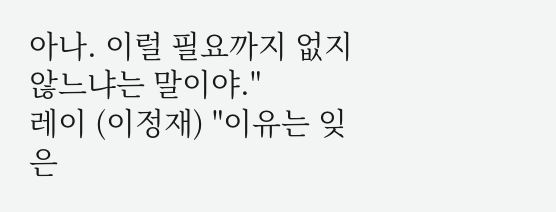아나. 이럴 필요까지 없지 않느냐는 말이야."
레이 (이정재) "이유는 잊은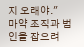지 오래야."
마약 조직과 범인을 잡으려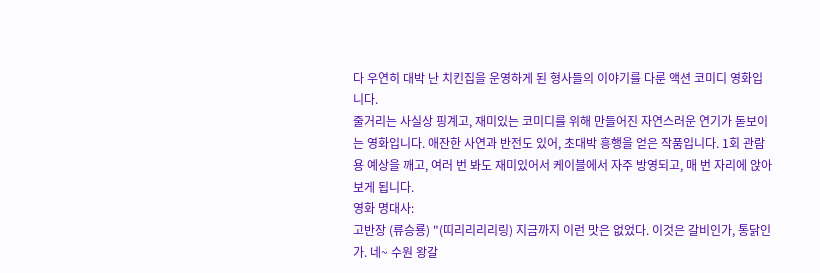다 우연히 대박 난 치킨집을 운영하게 된 형사들의 이야기를 다룬 액션 코미디 영화입니다.
줄거리는 사실상 핑계고, 재미있는 코미디를 위해 만들어진 자연스러운 연기가 돋보이는 영화입니다. 애잔한 사연과 반전도 있어, 초대박 흥행을 얻은 작품입니다. 1회 관람용 예상을 깨고, 여러 번 봐도 재미있어서 케이블에서 자주 방영되고, 매 번 자리에 앉아 보게 됩니다.
영화 명대사:
고반장 (류승룡) "(띠리리리리링) 지금까지 이런 맛은 없었다. 이것은 갈비인가, 통닭인가. 네~ 수원 왕갈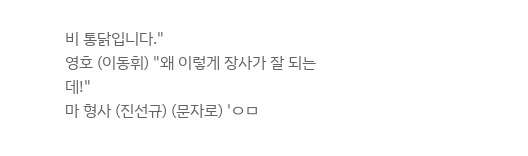비 통닭입니다."
영호 (이동휘) "왜 이렇게 장사가 잘 되는데!"
마 형사 (진선규) (문자로) 'ㅇㅁ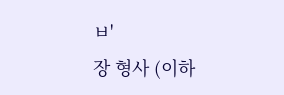ㅂ'
장 형사 (이하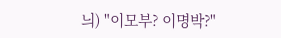늬) "이모부? 이명박?"